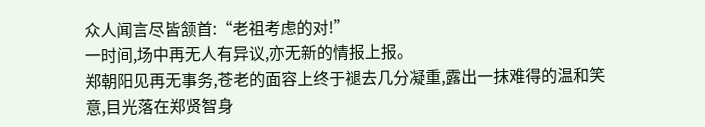众人闻言尽皆颔首:“老祖考虑的对!”
一时间,场中再无人有异议,亦无新的情报上报。
郑朝阳见再无事务,苍老的面容上终于褪去几分凝重,露出一抹难得的温和笑意,目光落在郑贤智身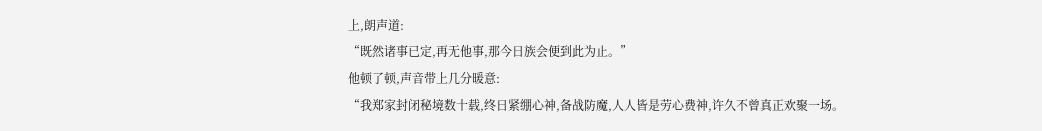上,朗声道:
“既然诸事已定,再无他事,那今日族会便到此为止。”
他顿了顿,声音带上几分暖意:
“我郑家封闭秘境数十载,终日紧绷心神,备战防魔,人人皆是劳心费神,许久不曾真正欢聚一场。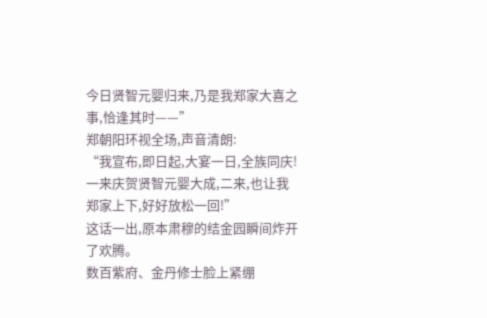今日贤智元婴归来,乃是我郑家大喜之事,恰逢其时——”
郑朝阳环视全场,声音清朗:
“我宣布,即日起,大宴一日,全族同庆!一来庆贺贤智元婴大成,二来,也让我郑家上下,好好放松一回!”
这话一出,原本肃穆的结金园瞬间炸开了欢腾。
数百紫府、金丹修士脸上紧绷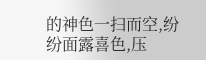的神色一扫而空,纷纷面露喜色,压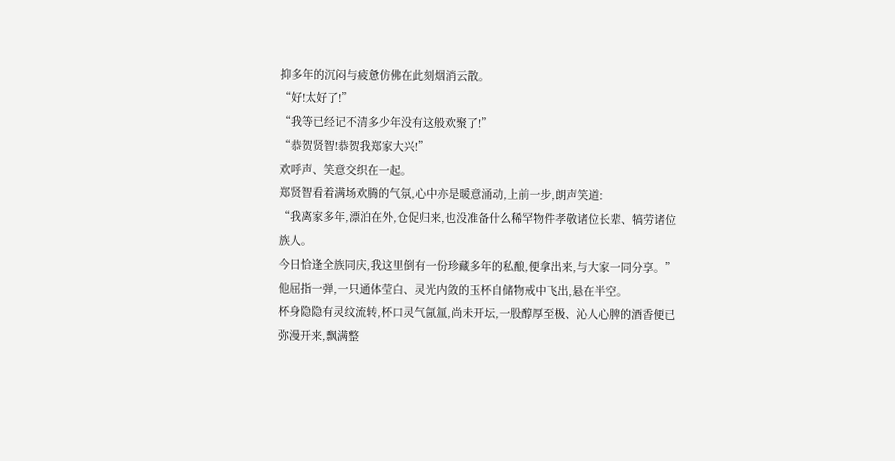抑多年的沉闷与疲惫仿佛在此刻烟消云散。
“好!太好了!”
“我等已经记不清多少年没有这般欢聚了!”
“恭贺贤智!恭贺我郑家大兴!”
欢呼声、笑意交织在一起。
郑贤智看着满场欢腾的气氛,心中亦是暖意涌动,上前一步,朗声笑道:
“我离家多年,漂泊在外,仓促归来,也没准备什么稀罕物件孝敬诸位长辈、犒劳诸位族人。
今日恰逢全族同庆,我这里倒有一份珍藏多年的私酿,便拿出来,与大家一同分享。”
他屈指一弹,一只通体莹白、灵光内敛的玉杯自储物戒中飞出,悬在半空。
杯身隐隐有灵纹流转,杯口灵气氤氲,尚未开坛,一股醇厚至极、沁人心脾的酒香便已弥漫开来,飘满整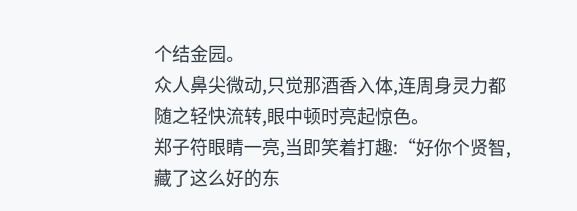个结金园。
众人鼻尖微动,只觉那酒香入体,连周身灵力都随之轻快流转,眼中顿时亮起惊色。
郑子符眼睛一亮,当即笑着打趣:“好你个贤智,藏了这么好的东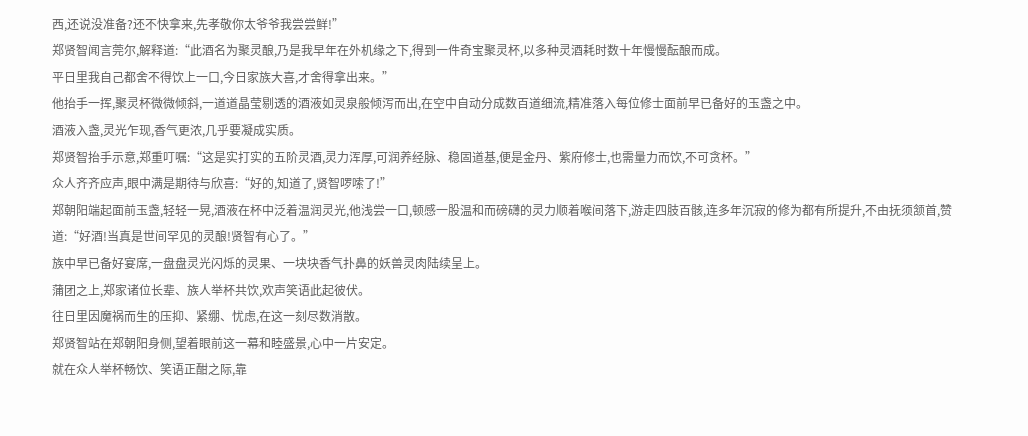西,还说没准备?还不快拿来,先孝敬你太爷爷我尝尝鲜!”
郑贤智闻言莞尔,解释道:“此酒名为聚灵酿,乃是我早年在外机缘之下,得到一件奇宝聚灵杯,以多种灵酒耗时数十年慢慢酝酿而成。
平日里我自己都舍不得饮上一口,今日家族大喜,才舍得拿出来。”
他抬手一挥,聚灵杯微微倾斜,一道道晶莹剔透的酒液如灵泉般倾泻而出,在空中自动分成数百道细流,精准落入每位修士面前早已备好的玉盏之中。
酒液入盏,灵光乍现,香气更浓,几乎要凝成实质。
郑贤智抬手示意,郑重叮嘱:“这是实打实的五阶灵酒,灵力浑厚,可润养经脉、稳固道基,便是金丹、紫府修士,也需量力而饮,不可贪杯。”
众人齐齐应声,眼中满是期待与欣喜:“好的,知道了,贤智啰嗦了!”
郑朝阳端起面前玉盏,轻轻一晃,酒液在杯中泛着温润灵光,他浅尝一口,顿感一股温和而磅礴的灵力顺着喉间落下,游走四肢百骸,连多年沉寂的修为都有所提升,不由抚须颔首,赞道:“好酒!当真是世间罕见的灵酿!贤智有心了。”
族中早已备好宴席,一盘盘灵光闪烁的灵果、一块块香气扑鼻的妖兽灵肉陆续呈上。
蒲团之上,郑家诸位长辈、族人举杯共饮,欢声笑语此起彼伏。
往日里因魔祸而生的压抑、紧绷、忧虑,在这一刻尽数消散。
郑贤智站在郑朝阳身侧,望着眼前这一幕和睦盛景,心中一片安定。
就在众人举杯畅饮、笑语正酣之际,靠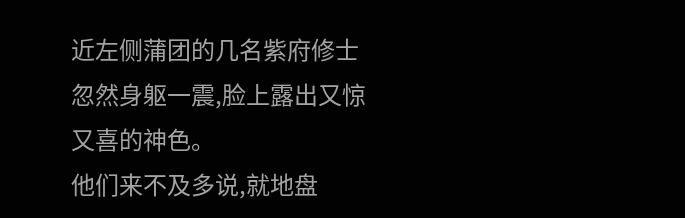近左侧蒲团的几名紫府修士忽然身躯一震,脸上露出又惊又喜的神色。
他们来不及多说,就地盘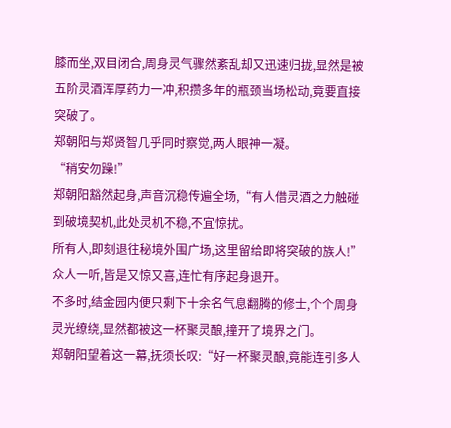膝而坐,双目闭合,周身灵气骤然紊乱却又迅速归拢,显然是被五阶灵酒浑厚药力一冲,积攒多年的瓶颈当场松动,竟要直接突破了。
郑朝阳与郑贤智几乎同时察觉,两人眼神一凝。
“稍安勿躁!”
郑朝阳豁然起身,声音沉稳传遍全场,“有人借灵酒之力触碰到破境契机,此处灵机不稳,不宜惊扰。
所有人,即刻退往秘境外围广场,这里留给即将突破的族人!”
众人一听,皆是又惊又喜,连忙有序起身退开。
不多时,结金园内便只剩下十余名气息翻腾的修士,个个周身灵光缭绕,显然都被这一杯聚灵酿,撞开了境界之门。
郑朝阳望着这一幕,抚须长叹:“好一杯聚灵酿,竟能连引多人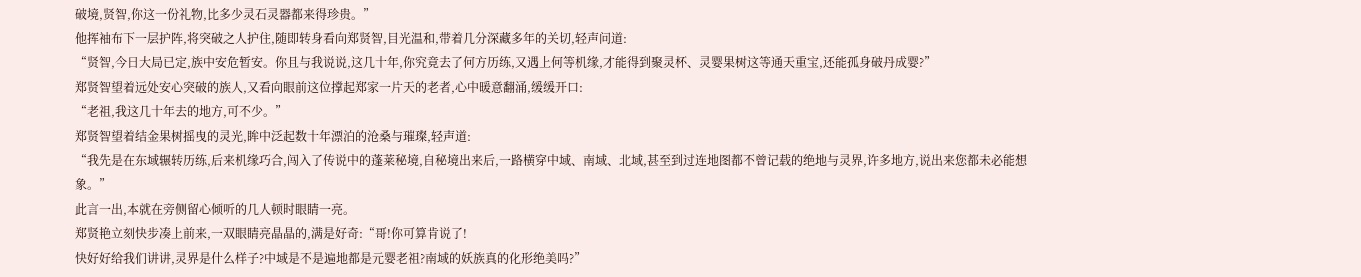破境,贤智,你这一份礼物,比多少灵石灵器都来得珍贵。”
他挥袖布下一层护阵,将突破之人护住,随即转身看向郑贤智,目光温和,带着几分深藏多年的关切,轻声问道:
“贤智,今日大局已定,族中安危暂安。你且与我说说,这几十年,你究竟去了何方历练,又遇上何等机缘,才能得到聚灵杯、灵婴果树这等通天重宝,还能孤身破丹成婴?”
郑贤智望着远处安心突破的族人,又看向眼前这位撑起郑家一片天的老者,心中暖意翻涌,缓缓开口:
“老祖,我这几十年去的地方,可不少。”
郑贤智望着结金果树摇曳的灵光,眸中泛起数十年漂泊的沧桑与璀璨,轻声道:
“我先是在东域辗转历练,后来机缘巧合,闯入了传说中的蓬莱秘境,自秘境出来后,一路横穿中域、南域、北域,甚至到过连地图都不曾记载的绝地与灵界,许多地方,说出来您都未必能想象。”
此言一出,本就在旁侧留心倾听的几人顿时眼睛一亮。
郑贤艳立刻快步凑上前来,一双眼睛亮晶晶的,满是好奇:“哥!你可算肯说了!
快好好给我们讲讲,灵界是什么样子?中域是不是遍地都是元婴老祖?南域的妖族真的化形绝美吗?”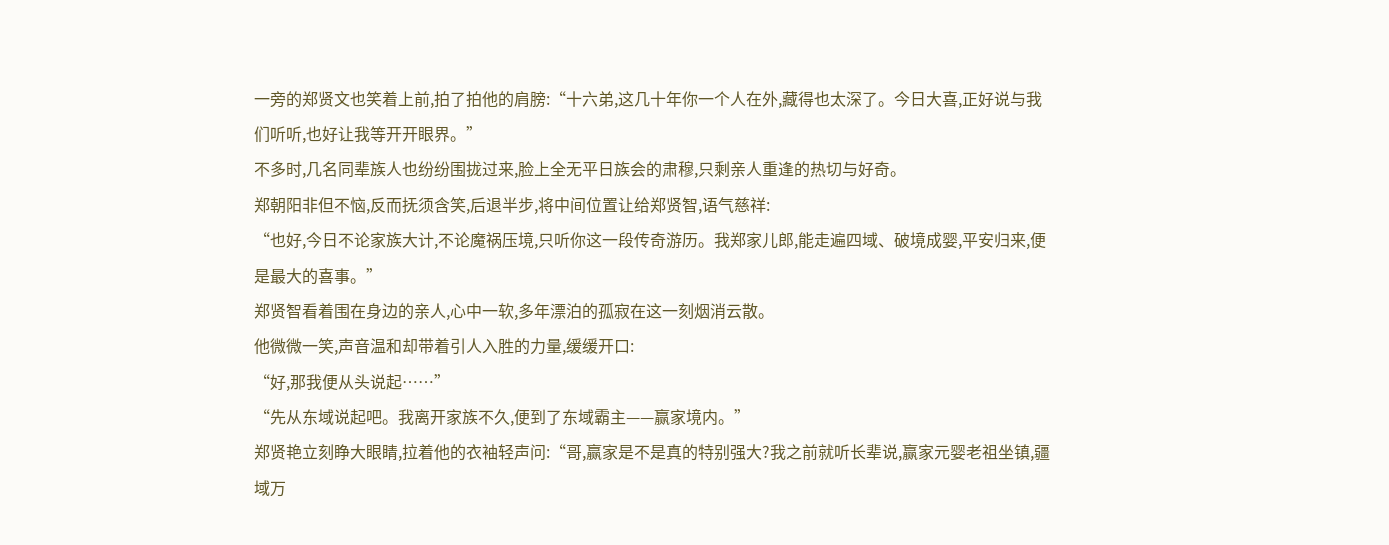一旁的郑贤文也笑着上前,拍了拍他的肩膀:“十六弟,这几十年你一个人在外,藏得也太深了。今日大喜,正好说与我们听听,也好让我等开开眼界。”
不多时,几名同辈族人也纷纷围拢过来,脸上全无平日族会的肃穆,只剩亲人重逢的热切与好奇。
郑朝阳非但不恼,反而抚须含笑,后退半步,将中间位置让给郑贤智,语气慈祥:
“也好,今日不论家族大计,不论魔祸压境,只听你这一段传奇游历。我郑家儿郎,能走遍四域、破境成婴,平安归来,便是最大的喜事。”
郑贤智看着围在身边的亲人,心中一软,多年漂泊的孤寂在这一刻烟消云散。
他微微一笑,声音温和却带着引人入胜的力量,缓缓开口:
“好,那我便从头说起……”
“先从东域说起吧。我离开家族不久,便到了东域霸主——赢家境内。”
郑贤艳立刻睁大眼睛,拉着他的衣袖轻声问:“哥,赢家是不是真的特别强大?我之前就听长辈说,赢家元婴老祖坐镇,疆域万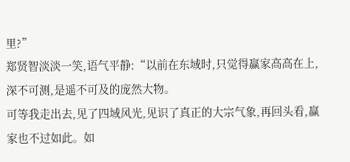里?”
郑贤智淡淡一笑,语气平静:“以前在东域时,只觉得赢家高高在上,深不可测,是遥不可及的庞然大物。
可等我走出去,见了四域风光,见识了真正的大宗气象,再回头看,赢家也不过如此。如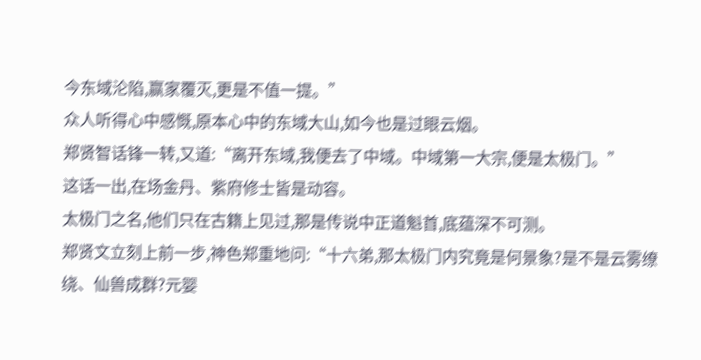今东域沦陷,赢家覆灭,更是不值一提。”
众人听得心中感慨,原本心中的东域大山,如今也是过眼云烟。
郑贤智话锋一转,又道:“离开东域,我便去了中域。中域第一大宗,便是太极门。”
这话一出,在场金丹、紫府修士皆是动容。
太极门之名,他们只在古籍上见过,那是传说中正道魁首,底蕴深不可测。
郑贤文立刻上前一步,神色郑重地问:“十六弟,那太极门内究竟是何景象?是不是云雾缭绕、仙兽成群?元婴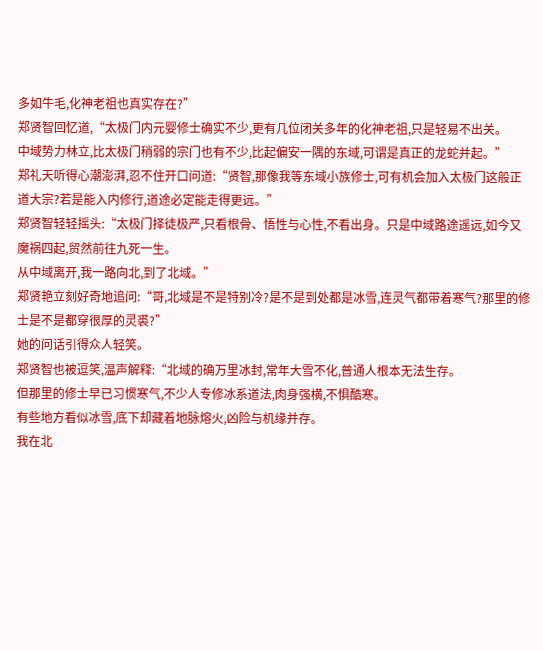多如牛毛,化神老祖也真实存在?”
郑贤智回忆道,“太极门内元婴修士确实不少,更有几位闭关多年的化神老祖,只是轻易不出关。
中域势力林立,比太极门稍弱的宗门也有不少,比起偏安一隅的东域,可谓是真正的龙蛇并起。”
郑礼天听得心潮澎湃,忍不住开口问道:“贤智,那像我等东域小族修士,可有机会加入太极门这般正道大宗?若是能入内修行,道途必定能走得更远。”
郑贤智轻轻摇头:“太极门择徒极严,只看根骨、悟性与心性,不看出身。只是中域路途遥远,如今又魔祸四起,贸然前往九死一生。
从中域离开,我一路向北,到了北域。”
郑贤艳立刻好奇地追问:“哥,北域是不是特别冷?是不是到处都是冰雪,连灵气都带着寒气?那里的修士是不是都穿很厚的灵裘?”
她的问话引得众人轻笑。
郑贤智也被逗笑,温声解释:“北域的确万里冰封,常年大雪不化,普通人根本无法生存。
但那里的修士早已习惯寒气,不少人专修冰系道法,肉身强横,不惧酷寒。
有些地方看似冰雪,底下却藏着地脉熔火,凶险与机缘并存。
我在北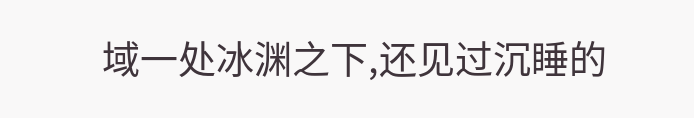域一处冰渊之下,还见过沉睡的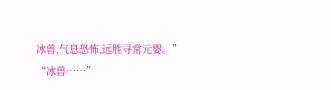冰兽,气息恐怖,远胜寻常元婴。”
“冰兽……”